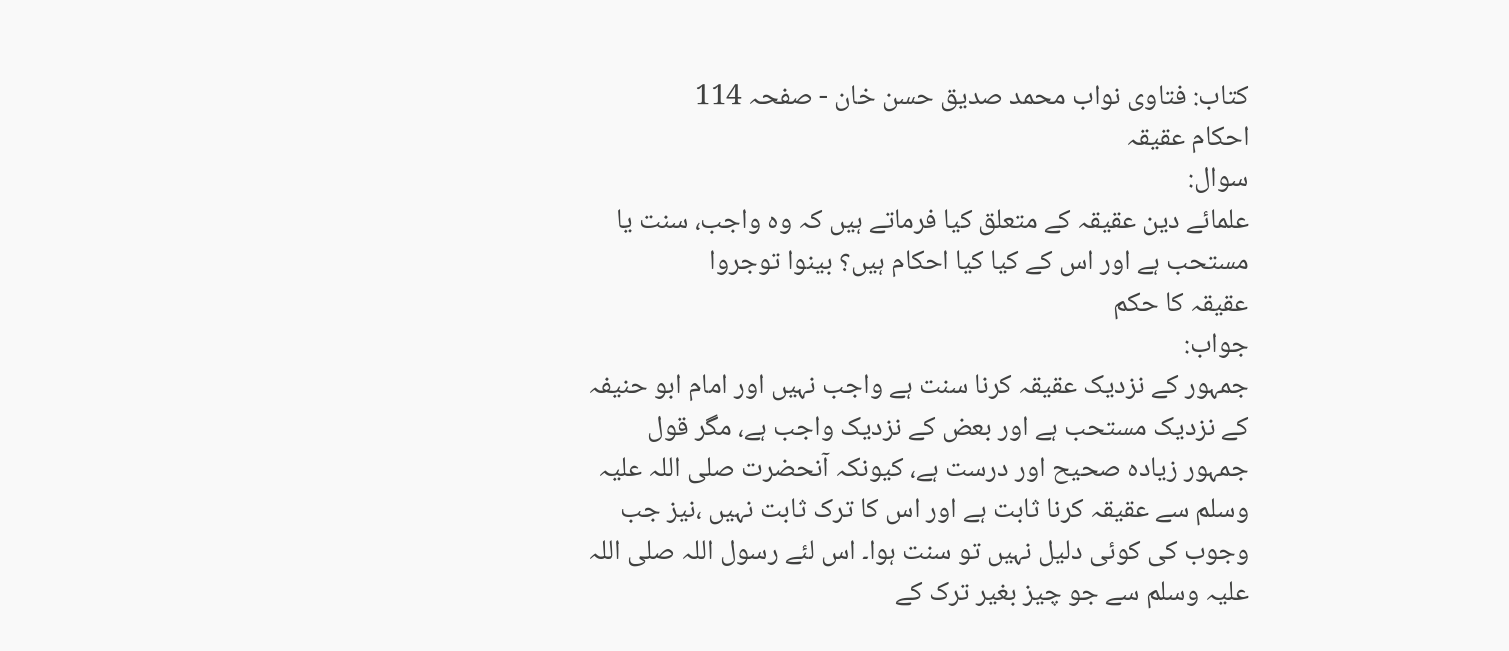کتاب: فتاوی نواب محمد صدیق حسن خان - صفحہ 114
احکام عقیقہ
سوال:
علمائے دین عقیقہ کے متعلق کیا فرماتے ہیں کہ وہ واجب، سنت یا مستحب ہے اور اس کے کیا کیا احکام ہیں؟ بينوا توجروا
عقیقہ کا حکم
جواب:
جمہور کے نزدیک عقیقہ کرنا سنت ہے واجب نہیں اور امام ابو حنیفہ کے نزدیک مستحب ہے اور بعض کے نزدیک واجب ہے، مگر قول جمہور زیادہ صحیح اور درست ہے، کیونکہ آنحضرت صلی اللہ علیہ وسلم سے عقیقہ کرنا ثابت ہے اور اس کا ترک ثابت نہیں ،نیز جب وجوب کی کوئی دلیل نہیں تو سنت ہوا۔ اس لئے رسول اللہ صلی اللہ علیہ وسلم سے جو چیز بغیر ترک کے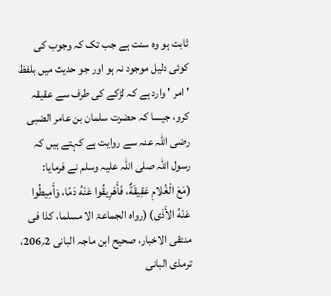ثابت ہو وہ سنت ہے جب تک کہ وجوب کی کوئی دلیل موجود نہ ہو اور جو حدیث میں بلفظ ' امر ' وارد ہے کہ لڑکے کی طرف سے عقیقہ کرو، جیسا کہ حضرت سلمان بن عامر الضبی رضی اللہ عنہ سے روایت ہے کہتے ہیں کہ رسول اللہ صلی اللہ علیہ وسلم نے فرمایا:
(مَعَ الْغُلامِ عَقِيقَةٌ، فَأَهْرِيقُوا عَنْهُ دَمًا، وَأَمِيطُوا عَنْهُ الأَذَى) (رواہ الجماعۃ الا مسلما، کذا فی منتقی الاخبار، صحیح ابن ماجہ البانی 2؍206، ترمذی البانی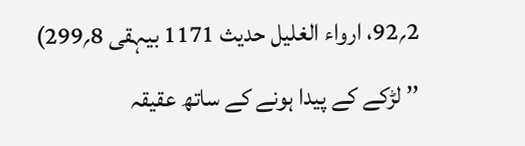2؍92، ارواء الغلیل حدیث 1171 بیہقی 8؍299)
’’ لڑکے کے پیدا ہونے کے ساتھ عقیقہ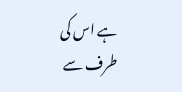ہے اس کی طرف سے